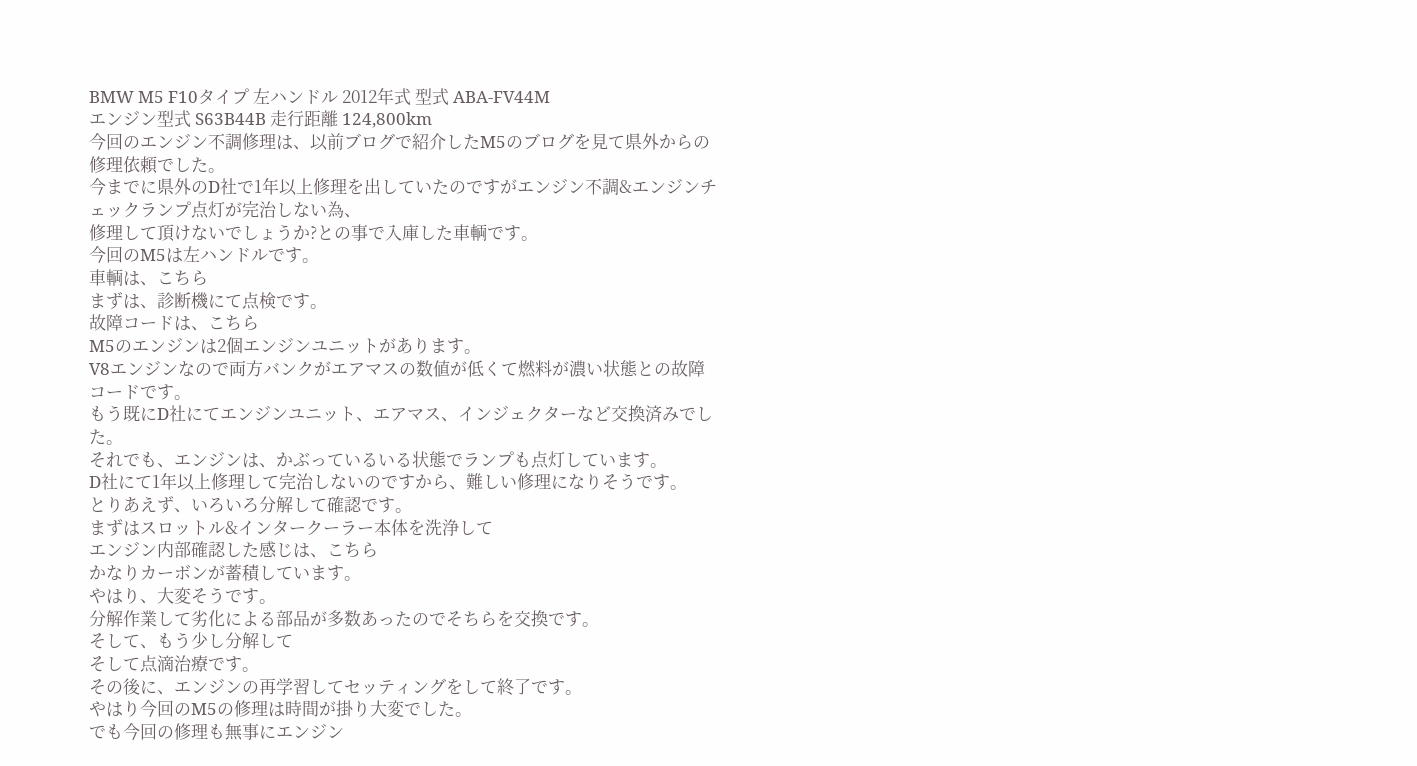BMW M5 F10タイプ 左ハンドル 2012年式 型式 ABA-FV44M
エンジン型式 S63B44B 走行距離 124,800km
今回のエンジン不調修理は、以前ブログで紹介したM5のブログを見て県外からの修理依頼でした。
今までに県外のD社で1年以上修理を出していたのですがエンジン不調&エンジンチェックランプ点灯が完治しない為、
修理して頂けないでしょうか?との事で入庫した車輌です。
今回のM5は左ハンドルです。
車輌は、こちら
まずは、診断機にて点検です。
故障コードは、こちら
M5のエンジンは2個エンジンユニットがあります。
V8エンジンなので両方バンクがエアマスの数値が低くて燃料が濃い状態との故障コードです。
もう既にD社にてエンジンユニット、エアマス、インジェクターなど交換済みでした。
それでも、エンジンは、かぶっているいる状態でランプも点灯しています。
D社にて1年以上修理して完治しないのですから、難しい修理になりそうです。
とりあえず、いろいろ分解して確認です。
まずはスロットル&インタークーラー本体を洗浄して
エンジン内部確認した感じは、こちら
かなりカーボンが蓄積しています。
やはり、大変そうです。
分解作業して劣化による部品が多数あったのでそちらを交換です。
そして、もう少し分解して
そして点滴治療です。
その後に、エンジンの再学習してセッティングをして終了です。
やはり今回のM5の修理は時間が掛り大変でした。
でも今回の修理も無事にエンジン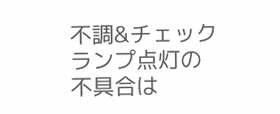不調&チェックランプ点灯の不具合は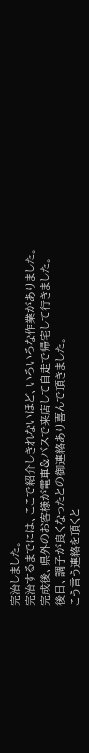完治しました。
完治するまでには、ここで紹介しきれないほど、いろいろな作業がありました。
完成後、県外のお客様が電車&バスで来店して自走で帰宅して行きました。
後日、調子が良くなったとの御連絡あり喜んで頂きました。
こう言う連絡を頂くと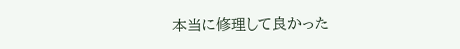本当に修理して良かった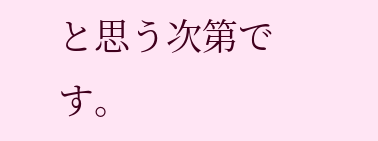と思う次第です。